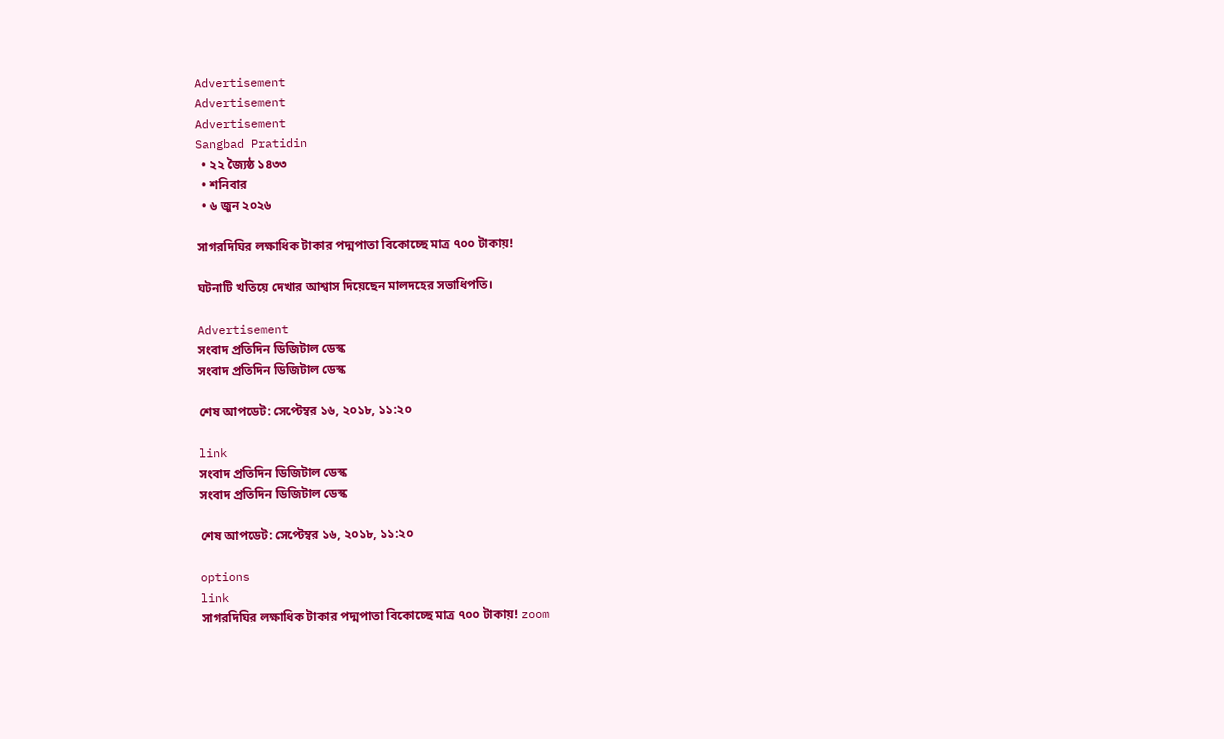Advertisement
Advertisement
Advertisement
Sangbad Pratidin
  • ২২ জ্যৈষ্ঠ ১৪৩৩
  • শনিবার
  • ৬ জুন ২০২৬

সাগরদিঘির লক্ষাধিক টাকার পদ্মপাতা বিকোচ্ছে মাত্র ৭০০ টাকায়!

ঘটনাটি খতিয়ে দেখার আশ্বাস দিয়েছেন মালদহের সভাধিপতি।

Advertisement
সংবাদ প্রতিদিন ডিজিটাল ডেস্ক
সংবাদ প্রতিদিন ডিজিটাল ডেস্ক

শেষ আপডেট: সেপ্টেম্বর ১৬, ২০১৮, ১১:২০

link
সংবাদ প্রতিদিন ডিজিটাল ডেস্ক
সংবাদ প্রতিদিন ডিজিটাল ডেস্ক

শেষ আপডেট: সেপ্টেম্বর ১৬, ২০১৮, ১১:২০

options
link
সাগরদিঘির লক্ষাধিক টাকার পদ্মপাতা বিকোচ্ছে মাত্র ৭০০ টাকায়! zoom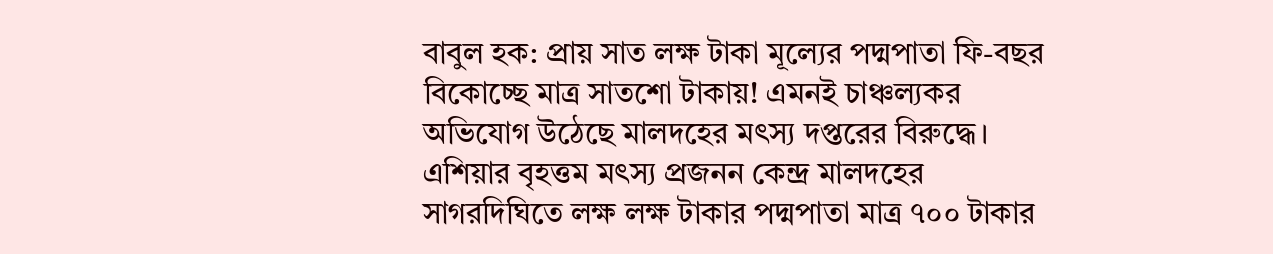বাবুল হক: প্রায় সাত লক্ষ টাকা মূল্যের পদ্মপাতা ফি-বছর বিকোচ্ছে মাত্র সাতশো টাকায়! এমনই চাঞ্চল্যকর অভিযোগ উঠেছে মালদহের মৎস্য দপ্তরের বিরুদ্ধে। এশিয়ার বৃহত্তম মৎস্য প্রজনন কেন্দ্র মালদহের সাগরদিঘিতে লক্ষ লক্ষ টাকার পদ্মপাতা মাত্র ৭০০ টাকার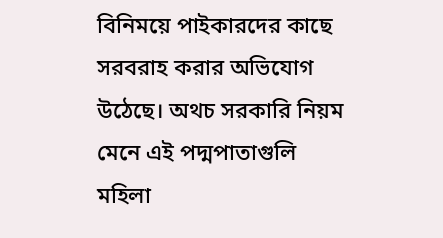বিনিময়ে পাইকারদের কাছে সরবরাহ করার অভিযোগ উঠেছে। অথচ সরকারি নিয়ম মেনে এই পদ্মপাতাগুলি মহিলা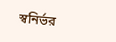স্বনির্ভর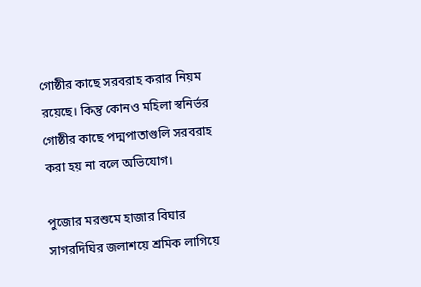গোষ্ঠীর কাছে সরবরাহ করার নিয়ম রয়েছে। কিন্তু কোনও মহিলা স্বনির্ভর গোষ্ঠীর কাছে পদ্মপাতাগুলি সরবরাহ করা হয় না বলে অভিযোগ।

পুজোর মরশুমে হাজার বিঘার সাগরদিঘির জলাশয়ে শ্রমিক লাগিয়ে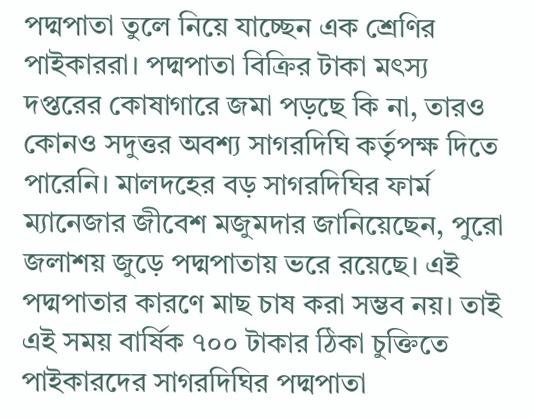পদ্মপাতা তুলে নিয়ে যাচ্ছেন এক শ্রেণির পাইকাররা। পদ্মপাতা বিক্রির টাকা মৎস্য দপ্তরের কোষাগারে জমা পড়ছে কি না, তারও কোনও সদুত্তর অবশ্য সাগরদিঘি কর্তৃপক্ষ দিতে পারেনি। মালদহের বড় সাগরদিঘির ফার্ম ম্যানেজার জীবেশ মজুমদার জানিয়েছেন, পুরো জলাশয় জুড়ে পদ্মপাতায় ভরে রয়েছে। এই পদ্মপাতার কারণে মাছ চাষ করা সম্ভব নয়। তাই এই সময় বার্ষিক ৭০০ টাকার ঠিকা চুক্তিতে পাইকারদের সাগরদিঘির পদ্মপাতা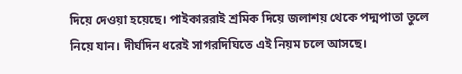দিয়ে দেওয়া হয়েছে। পাইকাররাই শ্রমিক দিয়ে জলাশয় থেকে পদ্মপাতা তুলে নিয়ে যান। দীর্ঘদিন ধরেই সাগরদিঘিতে এই নিয়ম চলে আসছে।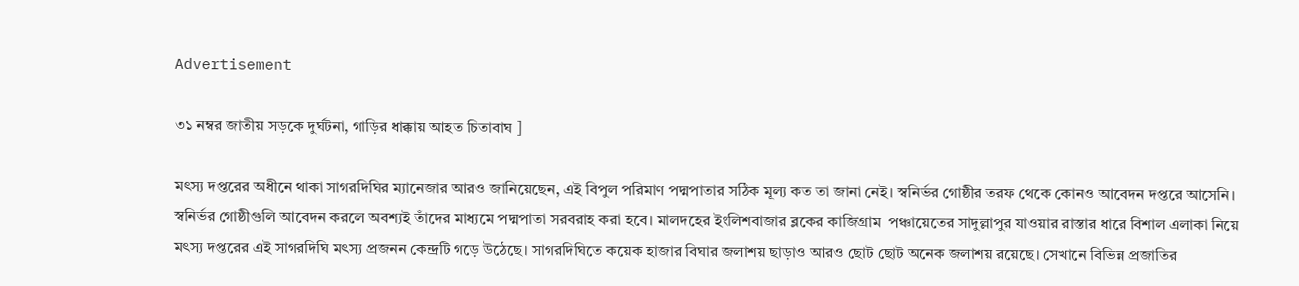Advertisement

৩১ নম্বর জাতীয় সড়কে দুর্ঘটনা, গাড়ির ধাক্কায় আহত চিতাবাঘ ]

মৎস্য দপ্তরের অধীনে থাকা সাগরদিঘির ম্যানেজার আরও জানিয়েছেন, এই বিপুল পরিমাণ পদ্মপাতার সঠিক মূল্য কত তা জানা নেই।‌ স্বনির্ভর গোষ্ঠীর তরফ থেকে কোনও আবেদন দপ্তরে আসেনি। স্বনির্ভর গোষ্ঠীগুলি আবেদন করলে অবশ্যই তাঁদের মাধ্যমে পদ্মপাতা সরবরাহ করা হবে। মালদহের ইংলিশবাজার ব্লকের কাজিগ্রাম  পঞ্চায়েতের সাদুল্লাপুর যাওয়ার রাস্তার ধারে বিশাল এলাকা নিয়ে মৎস্য দপ্তরের এই সাগরদিঘি মৎস্য প্রজনন কেন্দ্রটি গড়ে উঠেছে। সাগরদিঘিতে কয়েক হাজার বিঘার জলাশয় ছাড়াও আরও ছোট ছোট অনেক জলাশয় রয়েছে। সেখানে বিভিন্ন প্রজাতির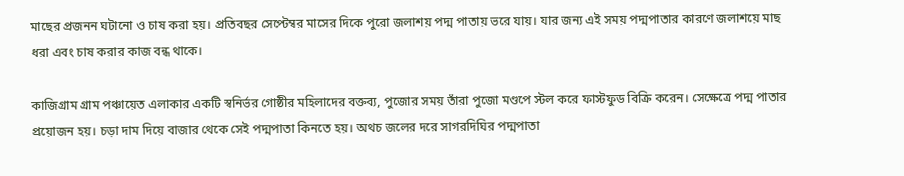মাছের প্রজনন ঘটানো ও চাষ করা হয়। প্রতিবছর সেপ্টেম্বর মাসের দিকে পুরো জলাশয় পদ্ম পাতায় ভরে যায়। যার জন্য এই সময় পদ্মপাতার কারণে জলাশয়ে মাছ ধরা এবং চাষ করার কাজ বন্ধ থাকে।

কাজিগ্রাম গ্রাম পঞ্চায়েত এলাকার একটি স্বনির্ভর গোষ্ঠীর মহিলাদের বক্তব্য, পুজোর সময় তাঁরা পুজো মণ্ডপে স্টল করে ফাস্টফুড বিক্রি করেন। সেক্ষেত্রে পদ্ম পাতার প্রয়োজন হয়। চড়া দাম দিয়ে বাজার থেকে সেই পদ্মপাতা কিনতে হয়। অথচ জলের দরে সাগরদিঘির পদ্মপাতা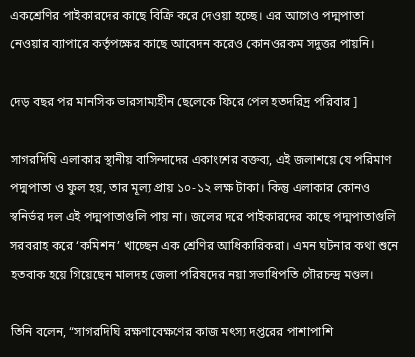একশ্রেণির পাইকারদের কাছে বিক্রি করে দেওয়া হচ্ছে। এর আগেও পদ্মপাতা নেওয়ার ব্যাপারে কর্তৃপক্ষের কাছে আবেদন করেও কোনওরকম সদুত্তর পায়নি।

দেড় বছর পর মানসিক ভারসাম্যহীন ছেলেকে ফিরে পেল হতদরিদ্র পরিবার ]

সাগরদিঘি এলাকার স্থানীয় বাসিন্দাদের একাংশের বক্তব্য, এই জলাশয়ে যে পরিমাণ পদ্মপাতা ও ফুল হয়, তার মূল্য প্রায় ১০-১২ লক্ষ টাকা। কিন্তু এলাকার কোনও স্বনির্ভর দল এই পদ্মপাতাগুলি পায় না। জলের দরে পাইকারদের কাছে পদ্মপাতাগুলি সরবরাহ করে ‘কমিশন’ খাচ্ছেন এক শ্রেণির আধিকারিকরা। এমন ঘটনার কথা শুনে হতবাক হয়ে গিয়েছেন মালদহ জেলা পরিষদের নয়া সভাধিপতি গৌরচন্দ্র মণ্ডল।

তিনি বলেন, “সাগরদিঘি রক্ষণাবেক্ষণের কাজ মৎস্য দপ্তরের পাশাপাশি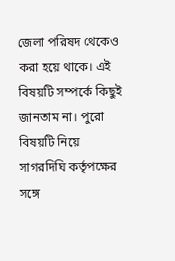জেলা পরিষদ থেকেও করা হয়ে থাকে। এই বিষয়টি সম্পর্কে কিছুই জানতাম না। পুরো বিষয়টি নিয়ে সাগরদিঘি কর্তৃপক্ষের সঙ্গে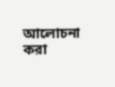আলোচনা করা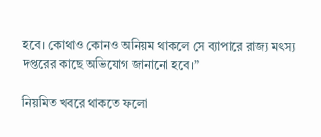হবে। কোথাও কোনও অনিয়ম থাকলে সে ব্যাপারে রাজ্য মৎস্য দপ্তরের কাছে অভিযোগ জানানো হবে।”

নিয়মিত খবরে থাকতে ফলো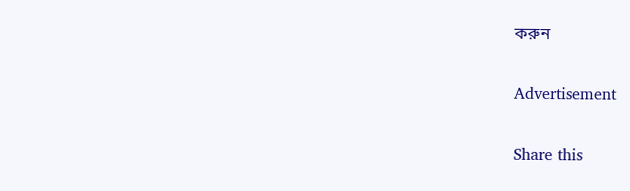করুন

Advertisement

Share this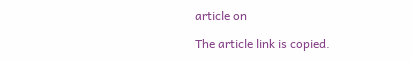article on

The article link is copied.